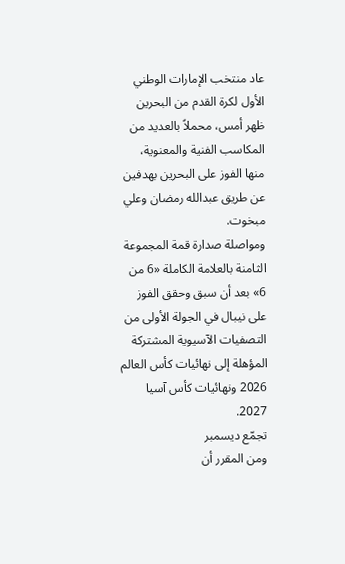عاد منتخب الإمارات الوطني الأول لكرة القدم من البحرين ظهر أمس، محملاً بالعديد من المكاسب الفنية والمعنوية، منها الفوز على البحرين بهدفين عن طريق عبدالله رمضان وعلي مبخوت.
ومواصلة صدارة قمة المجموعة الثامنة بالعلامة الكاملة «6 من 6» بعد أن سبق وحقق الفوز على نيبال في الجولة الأولى من التصفيات الآسيوية المشتركة المؤهلة إلى نهائيات كأس العالم 2026 ونهائيات كأس آسيا 2027.
تجمّع ديسمبر
ومن المقرر أن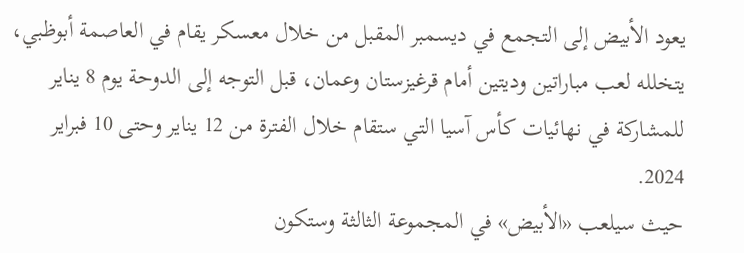يعود الأبيض إلى التجمع في ديسمبر المقبل من خلال معسكر يقام في العاصمة أبوظبي، يتخلله لعب مباراتين وديتين أمام قرغيزستان وعمان، قبل التوجه إلى الدوحة يوم 8 يناير للمشاركة في نهائيات كأس آسيا التي ستقام خلال الفترة من 12 يناير وحتى 10 فبراير 2024.
حيث سيلعب «الأبيض» في المجموعة الثالثة وستكون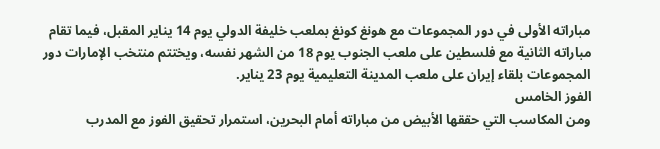مباراته الأولى في دور المجموعات مع هونغ كونغ بملعب خليفة الدولي يوم 14 يناير المقبل، فيما تقام مباراته الثانية مع فلسطين على ملعب الجنوب يوم 18 من الشهر نفسه، ويختتم منتخب الإمارات دور المجموعات بلقاء إيران على ملعب المدينة التعليمية يوم 23 يناير.
الفوز الخامس
ومن المكاسب التي حققها الأبيض من مباراته أمام البحرين، استمرار تحقيق الفوز مع المدرب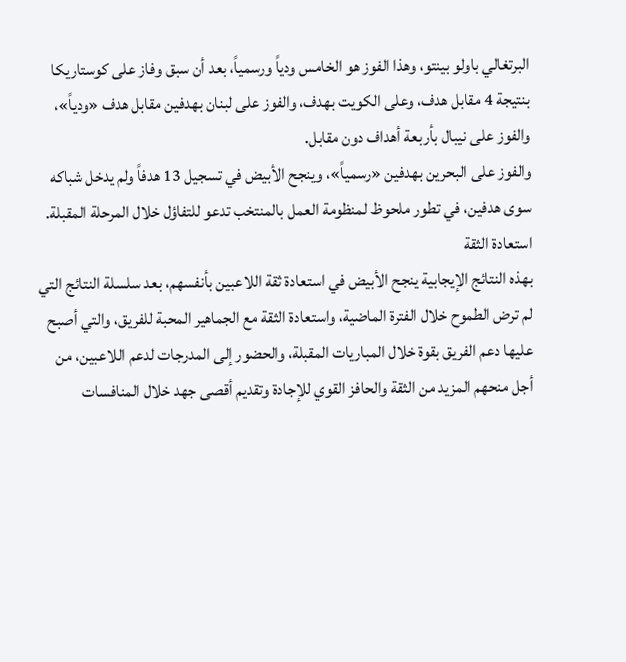البرتغالي باولو بينتو، وهذا الفوز هو الخامس ودياً ورسمياً، بعد أن سبق وفاز على كوستاريكا بنتيجة 4 مقابل هدف، وعلى الكويت بهدف، والفوز على لبنان بهدفين مقابل هدف «ودياً»، والفوز على نيبال بأربعة أهداف دون مقابل.
والفوز على البحرين بهدفين «رسمياً»، وينجح الأبيض في تسجيل 13 هدفاً ولم يدخل شباكه سوى هدفين، في تطور ملحوظ لمنظومة العمل بالمنتخب تدعو للتفاؤل خلال المرحلة المقبلة.
استعادة الثقة
بهذه النتائج الإيجابية ينجح الأبيض في استعادة ثقة اللاعبين بأنفسهم، بعد سلسلة النتائج التي لم ترض الطموح خلال الفترة الماضية، واستعادة الثقة مع الجماهير المحبة للفريق، والتي أصبح عليها دعم الفريق بقوة خلال المباريات المقبلة، والحضور إلى المدرجات لدعم اللاعبين، من أجل منحهم المزيد من الثقة والحافز القوي للإجادة وتقديم أقصى جهد خلال المنافسات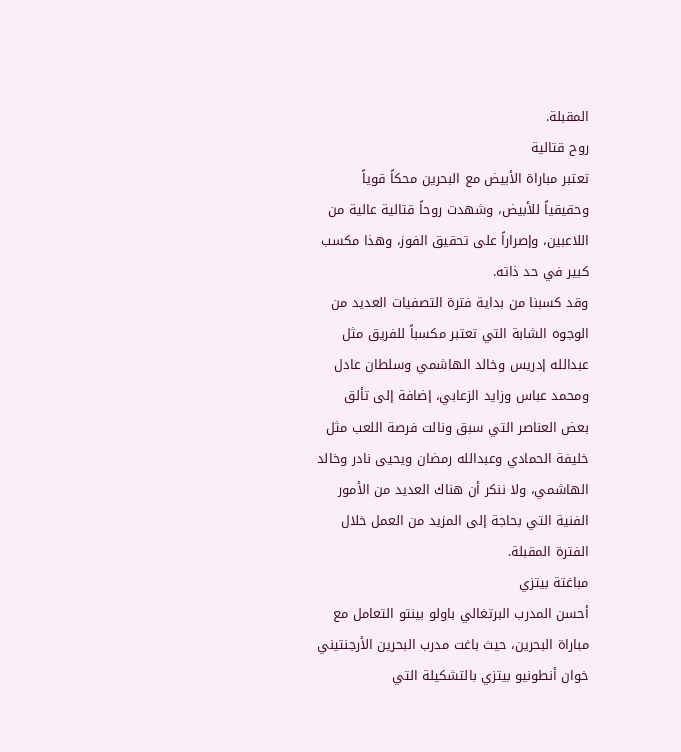المقبلة.
روح قتالية
تعتبر مباراة الأبيض مع البحرين محكاً قوياً وحقيقياً للأبيض، وشهدت روحاً قتالية عالية من اللاعبين، وإصراراً على تحقيق الفوز، وهذا مكسب كبير في حد ذاته.
وقد كسبنا من بداية فترة التصفيات العديد من الوجوه الشابة التي تعتبر مكسباً للفريق مثل عبدالله إدريس وخالد الهاشمي وسلطان عادل ومحمد عباس وزايد الزعابي، إضافة إلى تألق بعض العناصر التي سبق ونالت فرصة اللعب مثل خليفة الحمادي وعبدالله رمضان ويحيى نادر وخالد الهاشمي، ولا ننكر أن هناك العديد من الأمور الفنية التي بحاجة إلى المزيد من العمل خلال الفترة المقبلة.
مباغتة بيتزي
أحسن المدرب البرتغالي باولو بينتو التعامل مع مباراة البحرين، حيث باغت مدرب البحرين الأرجنتيني خوان أنطونيو بيتزي بالتشكيلة التي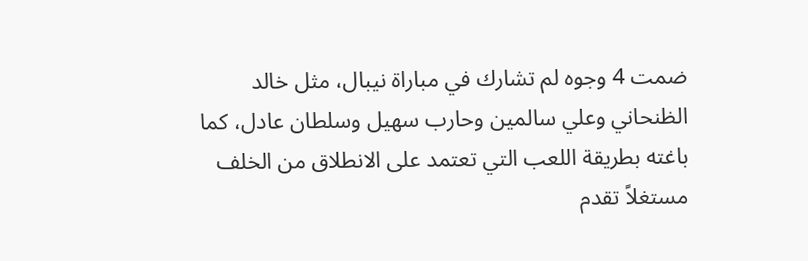ضمت 4 وجوه لم تشارك في مباراة نيبال، مثل خالد الظنحاني وعلي سالمين وحارب سهيل وسلطان عادل، كما باغته بطريقة اللعب التي تعتمد على الانطلاق من الخلف مستغلاً تقدم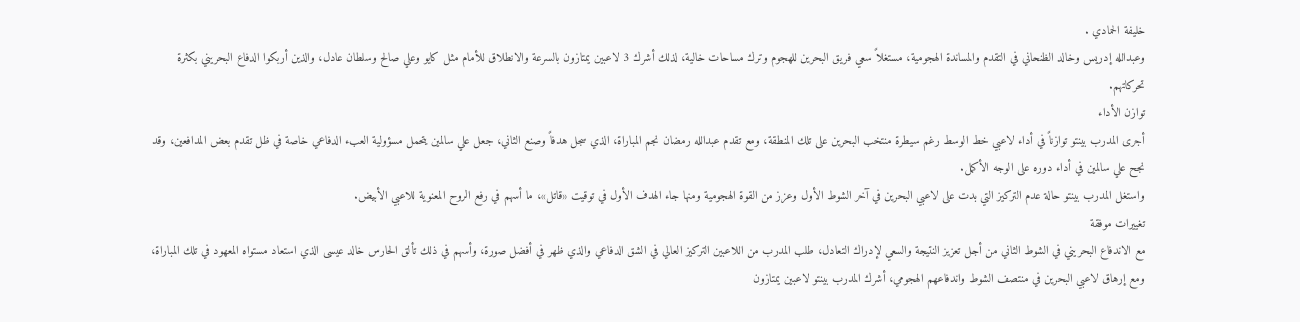خليفة الحمادي .
وعبدالله إدريس وخالد الظنحاني في التقدم والمساندة الهجومية، مستغلاً سعي فريق البحرين للهجوم وترك مساحات خالية، لذلك أشرك 3 لاعبين يمتازون بالسرعة والانطلاق للأمام مثل كايو وعلي صالح وسلطان عادل، والذين أربكوا الدفاع البحريني بكثرة تحركاتهم.
توازن الأداء
أجرى المدرب بينتو توازناً في أداء لاعبي خط الوسط رغم سيطرة منتخب البحرين على تلك المنطقة، ومع تقدم عبدالله رمضان نجم المباراة، الذي سجل هدفاً وصنع الثاني، جعل علي سالمين يتحمل مسؤولية العبء الدفاعي خاصة في ظل تقدم بعض المدافعين، وقد نجح علي سالمين في أداء دوره على الوجه الأكمل.
واستغل المدرب بينتو حالة عدم التركيز التي بدت على لاعبي البحرين في آخر الشوط الأول وعزز من القوة الهجومية ومنها جاء الهدف الأول في توقيت «قاتل»، ما أسهم في رفع الروح المعنوية للاعبي الأبيض.
تغييرات موفقة
مع الاندفاع البحريني في الشوط الثاني من أجل تعزيز النتيجة والسعي لإدراك التعادل، طلب المدرب من اللاعبين التركيز العالي في الشق الدفاعي والذي ظهر في أفضل صورة، وأسهم في ذلك تألق الحارس خالد عيسى الذي استعاد مستواه المعهود في تلك المباراة، ومع إرهاق لاعبي البحرين في منتصف الشوط واندفاعهم الهجومي، أشرك المدرب بينتو لاعبين يمتازون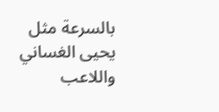بالسرعة مثل يحيى الغساني واللاعب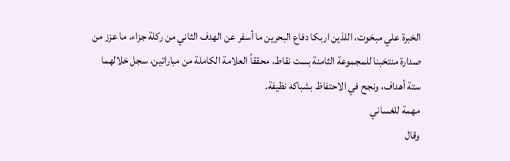الخبرة علي مبخوت، اللذين اربكا دفاع البحرين ما أسفر عن الهدف الثاني من ركلة جزاء، ما عزز من صدارة منتخبنا للمجموعة الثامنة بست نقاط، محققاً العلامة الكاملة من مباراتين، سجل خلالهما ستة أهداف، ونجح في الاحتفاظ بشباكه نظيفة.
مهمة للغساني
وقال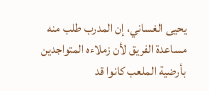يحيى الغساني، إن المدرب طلب منه مساعدة الفريق لأن زملاءه المتواجدين بأرضية الملعب كانوا قد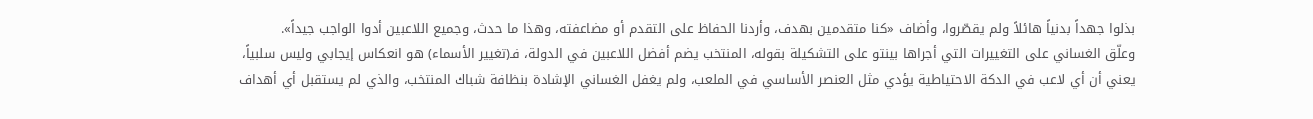بذلوا جهداً بدنياً هائلاً ولم يقصّروا، وأضاف «كنا متقدمين بهدف، وأردنا الحفاظ على التقدم أو مضاعفته، وهذا ما حدث، وجميع اللاعبين أدوا الواجب جيداً».
وعلّق الغساني على التغييرات التي أجراها بينتو على التشكيلة بقوله، المنتخب يضم أفضل اللاعبين في الدولة، فـ(تغيير الأسماء) هو انعكاس إيجابي وليس سلبياً، يعني أن أي لاعب في الدكة الاحتياطية يؤدي مثل العنصر الأساسي في الملعب، ولم يغفل الغساني الإشادة بنظافة شباك المنتخب، والذي لم يستقبل أي أهداف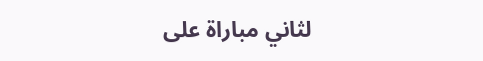لثاني مباراة على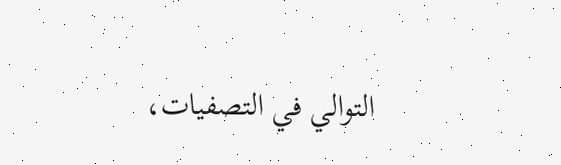التوالي في التصفيات،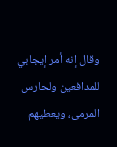وقال إنه أمر إيجابي للمدافعين ولحارس المرمى، ويعطيهم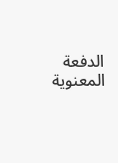الدفعة المعنوية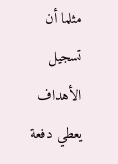مثلما أن تسجيل الأهداف يعطي دفعة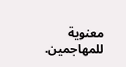معنوية للمهاجمين.